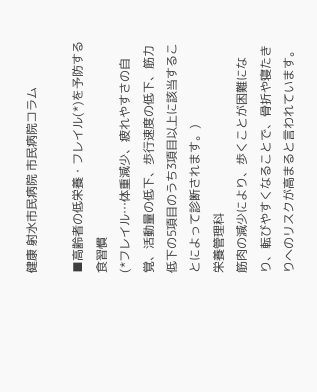健康 射水市民病院 市民病院コラム

■高齢者の低栄養・フレイル(*)を予防する食習慣
(*フレイル…体重減少、疲れやすさの自覚、活動量の低下、歩行速度の低下、筋力低下の5項目のうち3項目以上に該当することによって診断されます。)
栄養管理科
筋肉の減少により、歩くことが困難になり、転びやすくなることで、骨折や寝たきりへのリスクが高まると言われています。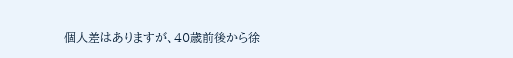個人差はありますが、40歳前後から徐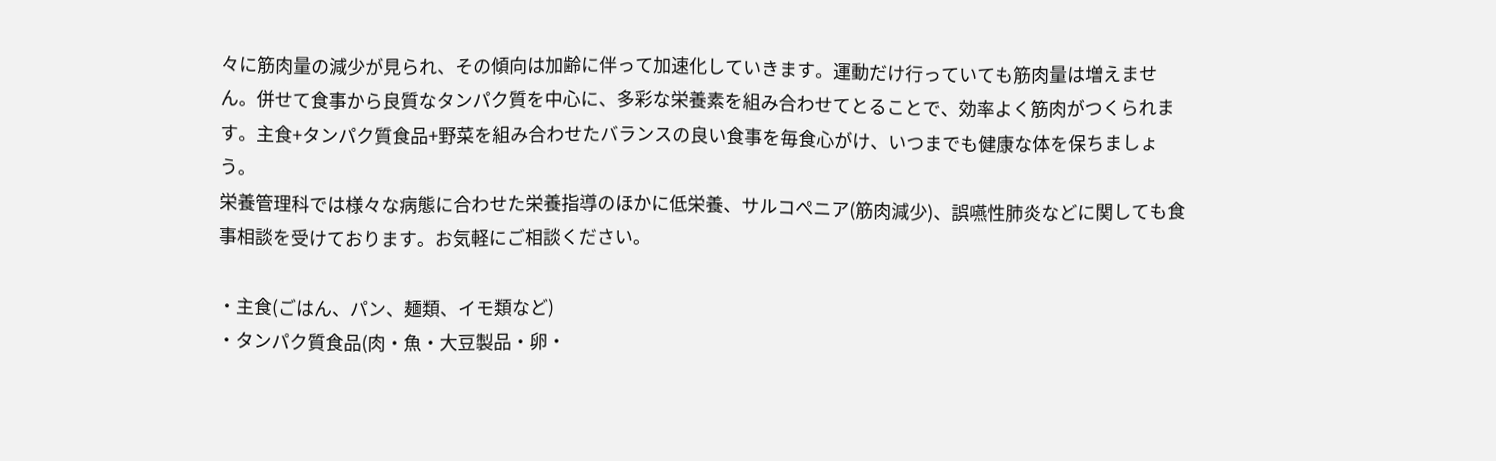々に筋肉量の減少が見られ、その傾向は加齢に伴って加速化していきます。運動だけ行っていても筋肉量は増えません。併せて食事から良質なタンパク質を中心に、多彩な栄養素を組み合わせてとることで、効率よく筋肉がつくられます。主食+タンパク質食品+野菜を組み合わせたバランスの良い食事を毎食心がけ、いつまでも健康な体を保ちましょう。
栄養管理科では様々な病態に合わせた栄養指導のほかに低栄養、サルコぺニア(筋肉減少)、誤嚥性肺炎などに関しても食事相談を受けております。お気軽にご相談ください。

・主食(ごはん、パン、麺類、イモ類など)
・タンパク質食品(肉・魚・大豆製品・卵・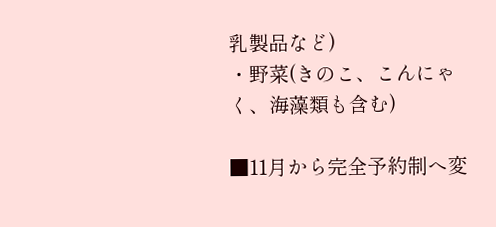乳製品など)
・野菜(きのこ、こんにゃく、海藻類も含む)

■11月から完全予約制へ変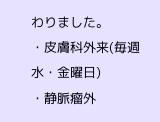わりました。
・皮膚科外来(毎週水・金曜日)
・静脈瘤外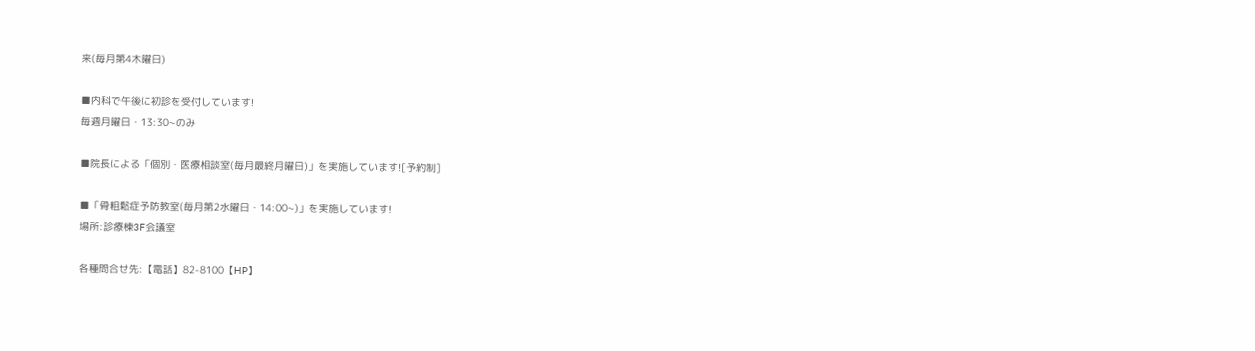来(毎月第4木曜日)

■内科で午後に初診を受付しています!
毎週月曜日・13:30~のみ

■院長による「個別・医療相談室(毎月最終月曜日)」を実施しています![予約制]

■「骨粗鬆症予防教室(毎月第2水曜日・14:00~)」を実施しています!
場所:診療棟3F会議室

各種問合せ先:【電話】82-8100【HP】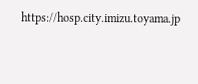https://hosp.city.imizu.toyama.jp